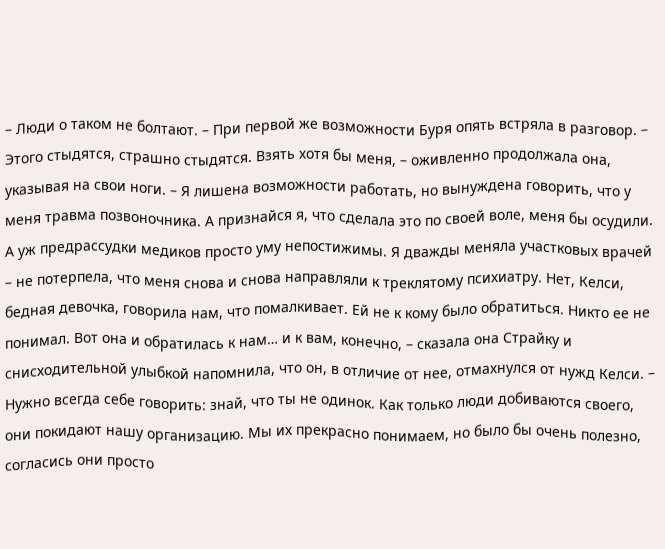– Люди о таком не болтают. – При первой же возможности Буря опять встряла в разговор. – Этого стыдятся, страшно стыдятся. Взять хотя бы меня, – оживленно продолжала она, указывая на свои ноги. – Я лишена возможности работать, но вынуждена говорить, что у меня травма позвоночника. А признайся я, что сделала это по своей воле, меня бы осудили. А уж предрассудки медиков просто уму непостижимы. Я дважды меняла участковых врачей – не потерпела, что меня снова и снова направляли к треклятому психиатру. Нет, Келси, бедная девочка, говорила нам, что помалкивает. Ей не к кому было обратиться. Никто ее не понимал. Вот она и обратилась к нам… и к вам, конечно, – сказала она Страйку и снисходительной улыбкой напомнила, что он, в отличие от нее, отмахнулся от нужд Келси. – Нужно всегда себе говорить: знай, что ты не одинок. Как только люди добиваются своего, они покидают нашу организацию. Мы их прекрасно понимаем, но было бы очень полезно, согласись они просто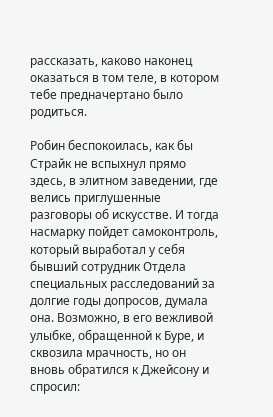рассказать, каково наконец оказаться в том теле, в котором тебе предначертано было родиться.

Робин беспокоилась, как бы Страйк не вспыхнул прямо здесь, в элитном заведении, где велись приглушенные разговоры об искусстве. И тогда насмарку пойдет самоконтроль, который выработал у себя бывший сотрудник Отдела специальных расследований за долгие годы допросов, думала она. Возможно, в его вежливой улыбке, обращенной к Буре, и сквозила мрачность, но он вновь обратился к Джейсону и спросил: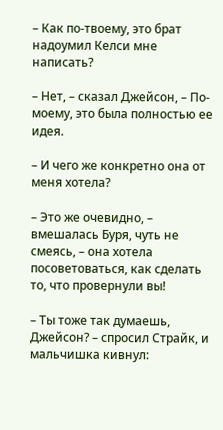– Как по-твоему, это брат надоумил Келси мне написать?

– Нет, – сказал Джейсон, – По-моему, это была полностью ее идея.

– И чего же конкретно она от меня хотела?

– Это же очевидно, – вмешалась Буря, чуть не смеясь, – она хотела посоветоваться, как сделать то, что провернули вы!

– Ты тоже так думаешь, Джейсон? – спросил Страйк, и мальчишка кивнул: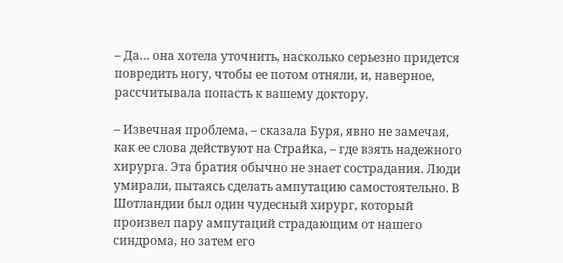– Да… она хотела уточнить, насколько серьезно придется повредить ногу, чтобы ее потом отняли, и, наверное, рассчитывала попасть к вашему доктору.

– Извечная проблема, – сказала Буря, явно не замечая, как ее слова действуют на Страйка, – где взять надежного хирурга. Эта братия обычно не знает сострадания. Люди умирали, пытаясь сделать ампутацию самостоятельно. В Шотландии был один чудесный хирург, который произвел пару ампутаций страдающим от нашего синдрома, но затем его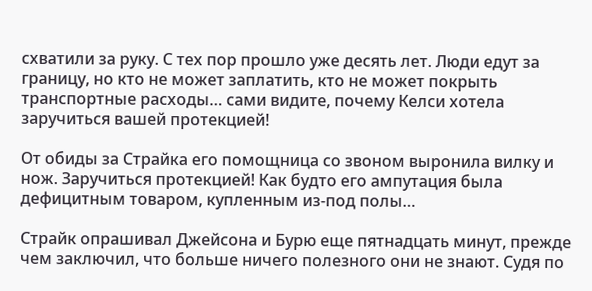схватили за руку. С тех пор прошло уже десять лет. Люди едут за границу, но кто не может заплатить, кто не может покрыть транспортные расходы… сами видите, почему Келси хотела заручиться вашей протекцией!

От обиды за Страйка его помощница со звоном выронила вилку и нож. Заручиться протекцией! Как будто его ампутация была дефицитным товаром, купленным из-под полы…

Страйк опрашивал Джейсона и Бурю еще пятнадцать минут, прежде чем заключил, что больше ничего полезного они не знают. Судя по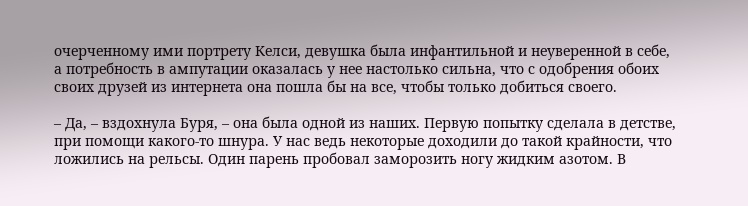очерченному ими портрету Келси, девушка была инфантильной и неуверенной в себе, а потребность в ампутации оказалась у нее настолько сильна, что с одобрения обоих своих друзей из интернета она пошла бы на все, чтобы только добиться своего.

– Да, – вздохнула Буря, – она была одной из наших. Первую попытку сделала в детстве, при помощи какого-то шнура. У нас ведь некоторые доходили до такой крайности, что ложились на рельсы. Один парень пробовал заморозить ногу жидким азотом. В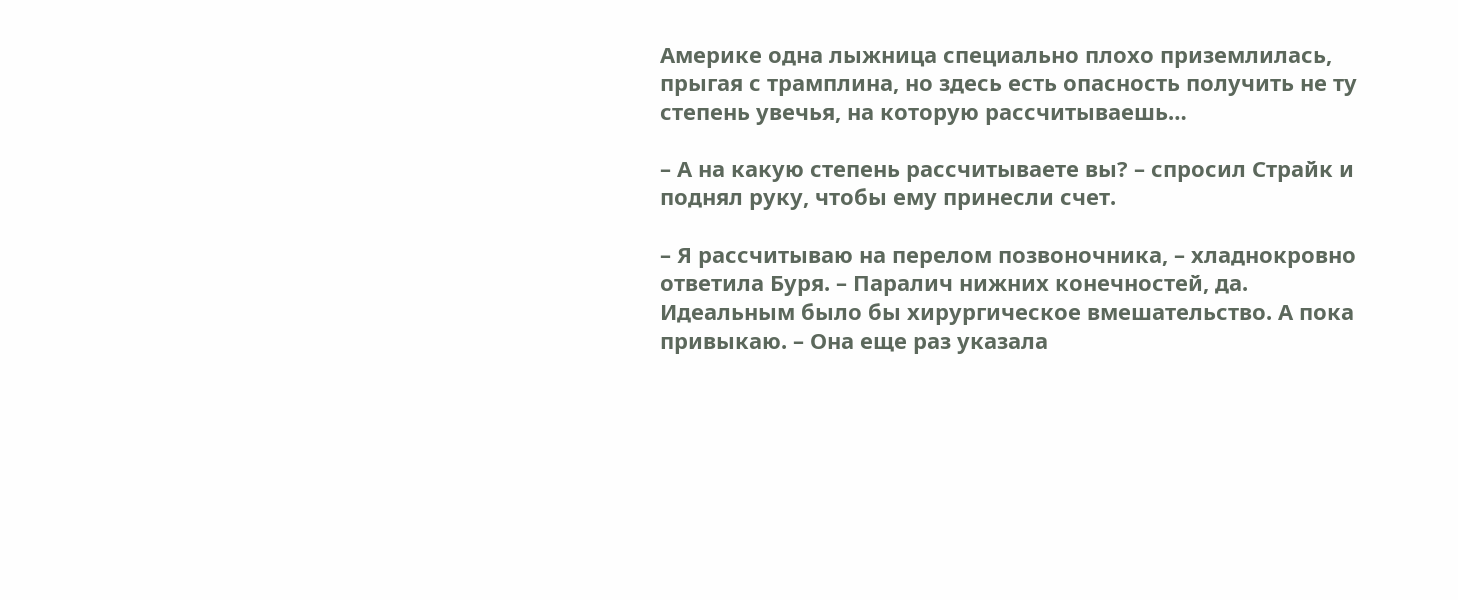Америке одна лыжница специально плохо приземлилась, прыгая с трамплина, но здесь есть опасность получить не ту степень увечья, на которую рассчитываешь…

– А на какую степень рассчитываете вы? – спросил Страйк и поднял руку, чтобы ему принесли счет.

– Я рассчитываю на перелом позвоночника, – хладнокровно ответила Буря. – Паралич нижних конечностей, да. Идеальным было бы хирургическое вмешательство. А пока привыкаю. – Она еще раз указала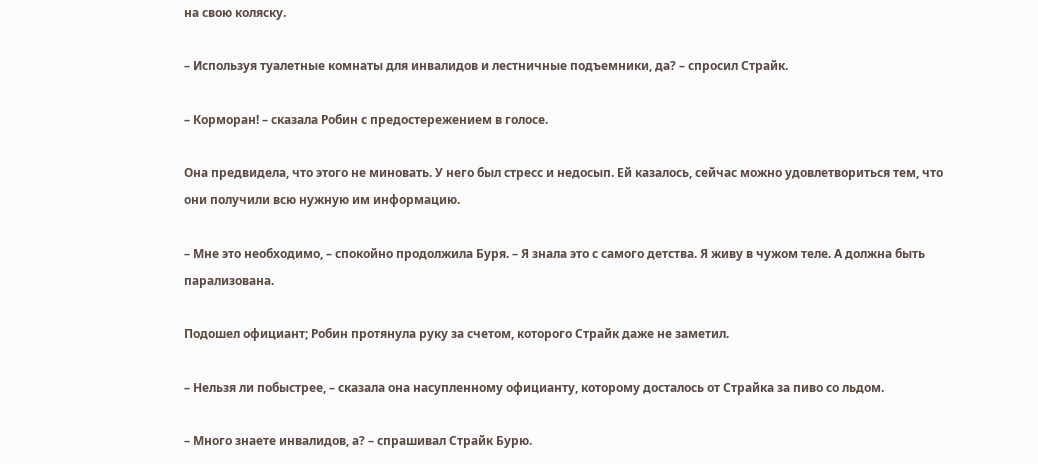на свою коляску.

– Используя туалетные комнаты для инвалидов и лестничные подъемники, да? – спросил Страйк.

– Корморан! – сказала Робин с предостережением в голосе.

Она предвидела, что этого не миновать. У него был стресс и недосып. Ей казалось, сейчас можно удовлетвориться тем, что они получили всю нужную им информацию.

– Мне это необходимо, – спокойно продолжила Буря. – Я знала это с самого детства. Я живу в чужом теле. А должна быть парализована.

Подошел официант; Робин протянула руку за счетом, которого Страйк даже не заметил.

– Нельзя ли побыстрее, – сказала она насупленному официанту, которому досталось от Страйка за пиво со льдом.

– Много знаете инвалидов, а? – спрашивал Страйк Бурю.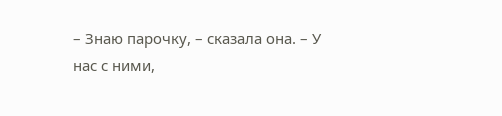– Знаю парочку, – сказала она. – У нас с ними,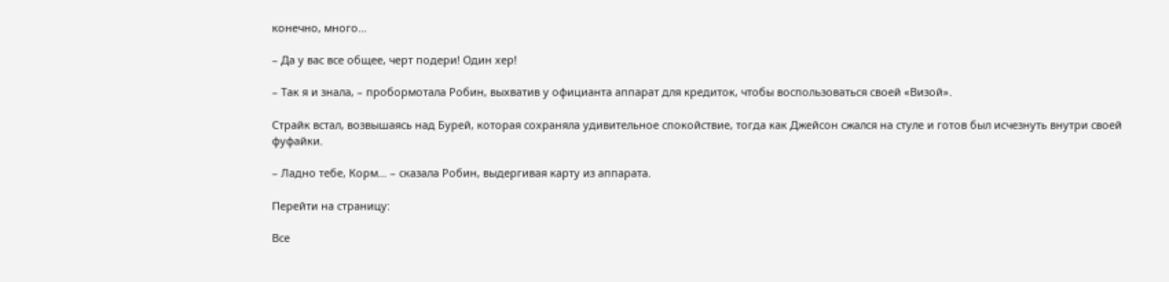конечно, много…

– Да у вас все общее, черт подери! Один хер!

– Так я и знала, – пробормотала Робин, выхватив у официанта аппарат для кредиток, чтобы воспользоваться своей «Визой».

Страйк встал, возвышаясь над Бурей, которая сохраняла удивительное спокойствие, тогда как Джейсон сжался на стуле и готов был исчезнуть внутри своей фуфайки.

– Ладно тебе, Корм… – сказала Робин, выдергивая карту из аппарата.

Перейти на страницу:

Все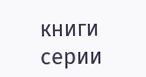книги серии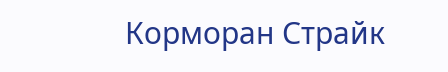Корморан Страйк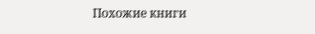Похожие книги